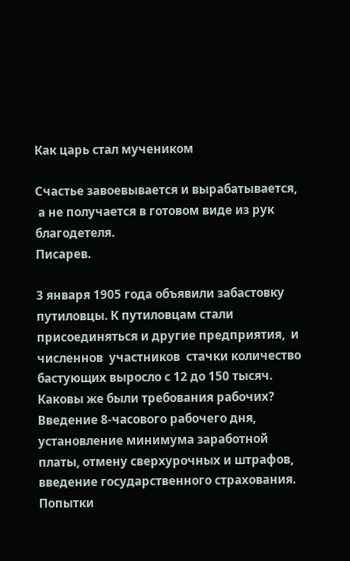Как царь стал мучеником

Счастье завоевывается и вырабатывается,
 а не получается в готовом виде из рук благодетеля.
Писарев.

3 января 1905 года объявили забастовку  путиловцы. К путиловцам стали присоединяться и другие предприятия,  и численнов  участников  стачки количество бастующих выросло с 12 до 150 тысяч.  Каковы же были требования рабочих?  Введение 8-часового рабочего дня, установление минимума заработной платы, отмену сверхурочных и штрафов, введение государственного страхования. Попытки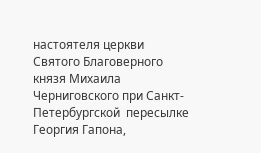настоятеля церкви Святого Благоверного князя Михаила Черниговского при Санкт-Петербургской  пересылке  Георгия Гапона,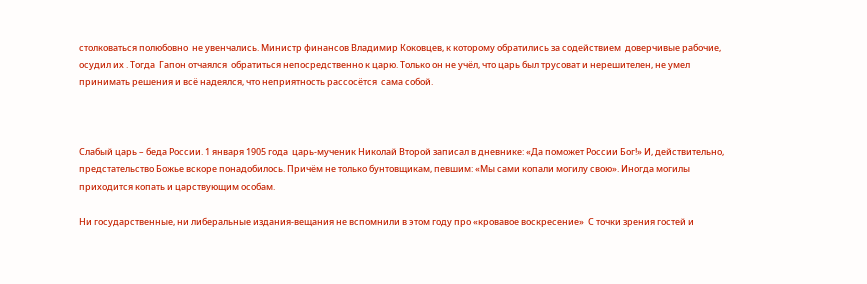столковаться полюбовно  не увенчались. Министр финансов Владимир Коковцев, к которому обратились за содействием  доверчивые рабочие, осудил их . Тогда  Гапон отчаялся  обратиться непосредственно к царю. Только он не учёл, что царь был трусоват и нерешителен, не умел принимать решения и всё надеялся, что неприятность рассосётся  сама собой.



Слабый царь – беда России. 1 января 1905 года  царь-мученик Николай Второй записал в дневнике: «Да поможет России Бог!» И, действительно, предстательство Божье вскоре понадобилось. Причём не только бунтовщикам, певшим: «Мы сами копали могилу свою». Иногда могилы приходится копать и царствующим особам.

Ни государственные, ни либеральные издания-вещания не вспомнили в этом году про «кровавое воскресение»  С точки зрения гостей и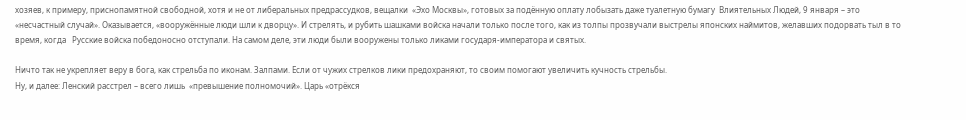хозяев, к примеру, приснопамятной свободной, хотя и не от либеральных предрассудков, вещалки  «Эхо Москвы», готовых за подённую оплату лобызать даже туалетную бумагу  Влиятельных Людей, 9 января – это «несчастный случай». Оказывается, «вооружённые люди шли к дворцу». И стрелять, и рубить шашками войска начали только после того, как из толпы прозвучали выстрелы японских наймитов, желавших подорвать тыл в то время, когда   Русские войска победоносно отступали. На самом деле, эти люди были вооружены только ликами государя-императора и святых.

Ничто так не укрепляет веру в бога, как стрельба по иконам. Залпами. Если от чужих стрелков лики предохраняют, то своим помогают увеличить кучность стрельбы.
Ну, и далее: Ленский расстрел – всего лишь  «превышение полномочий». Царь «отрёкся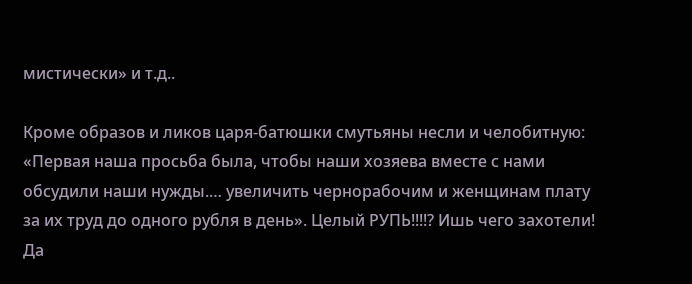мистически» и т.д..

Кроме образов и ликов царя-батюшки смутьяны несли и челобитную: «Первая наша просьба была, чтобы наши хозяева вместе с нами обсудили наши нужды.… увеличить чернорабочим и женщинам плату за их труд до одного рубля в день». Целый РУПЬ!!!!? Ишь чего захотели! Да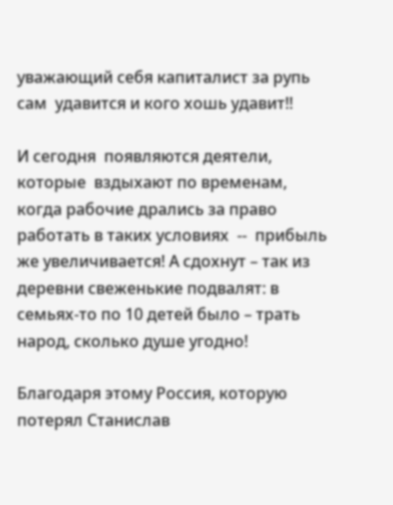уважающий себя капиталист за рупь сам  удавится и кого хошь удавит!!

И сегодня  появляются деятели, которые  вздыхают по временам, когда рабочие дрались за право работать в таких условиях  --  прибыль же увеличивается! А сдохнут – так из деревни свеженькие подвалят: в семьях-то по 10 детей было – трать народ, сколько душе угодно!

Благодаря этому Россия, которую потерял Станислав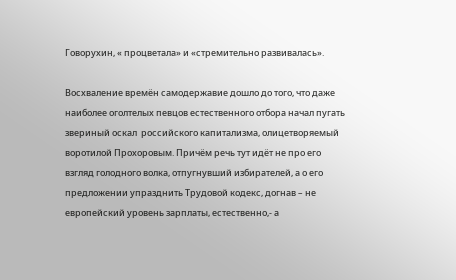Говорухин, « процветала» и «стремительно развивалась».

Восхваление времён самодержавие дошло до того, что даже наиболее оголтелых певцов естественного отбора начал пугать звериный оскал  российского капитализма, олицетворяемый воротилой Прохоровым. Причём речь тут идёт не про его взгляд голодного волка, отпугнувший избирателей, а о его предложении упразднить Трудовой кодекс, догнав – не европейский уровень зарплаты, естественно,- а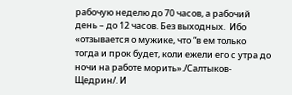рабочую неделю до 70 часов, а рабочий день – до 12 часов. Без выходных.  Ибо «отзывается о мужике, что “в ем только тогда и прок будет, коли ежели его с утра до ночи на работе морить»./Салтыков-Щедрин/. И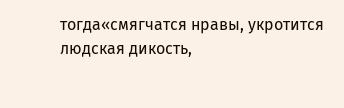тогда«смягчатся нравы, укротится людская дикость,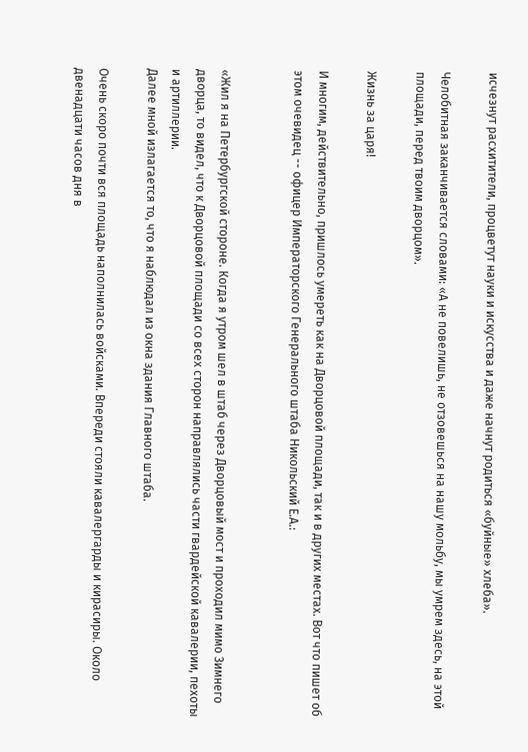исчезнут расхитители, процветут науки и искусства и даже начнут родиться «буйные» хлеба».

Челобитная заканчивается словами: «А не повелишь, не отзовешься на нашу мольбу, мы умрем здесь, на этой площади, перед твоим дворцом».

Жизнь за царя!

И многим, действительно, пришлось умереть как на Дворцовой площади, так и в других местах. Вот что пишет об этом очевидец -- офицер Императорского Генерального штаба Никольский Е.А.:


«Жил я на Петербургской стороне. Когда я утром шел в штаб через Дворцовый мост и проходил мимо Зимнего дворца, то видел, что к Дворцовой площади со всех сторон направлялись части гвардейской кавалерии, пехоты и артиллерии.
Далее мной излагается то, что я наблюдал из окна здания Главного штаба.

Очень скоро почти вся площадь наполнилась войсками. Впереди стояли кавалергарды и кирасиры. Около двенадцати часов дня в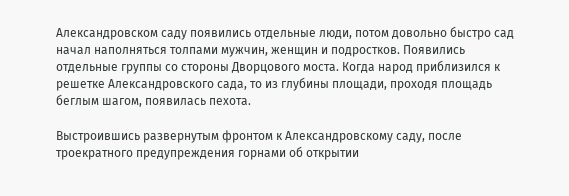Александровском саду появились отдельные люди, потом довольно быстро сад начал наполняться толпами мужчин, женщин и подростков. Появились отдельные группы со стороны Дворцового моста. Когда народ приблизился к решетке Александровского сада, то из глубины площади, проходя площадь беглым шагом, появилась пехота.

Выстроившись развернутым фронтом к Александровскому саду, после троекратного предупреждения горнами об открытии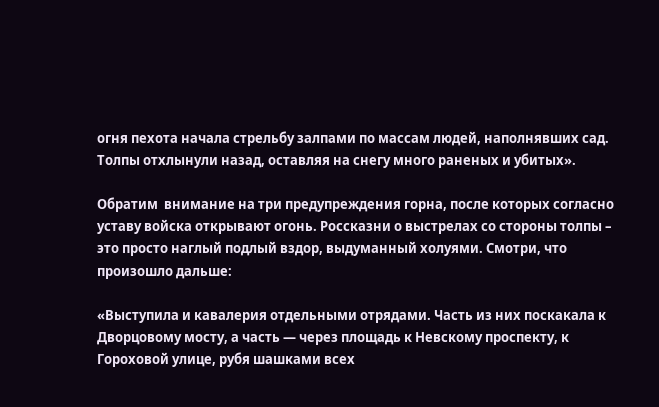огня пехота начала стрельбу залпами по массам людей, наполнявших сад. Толпы отхлынули назад, оставляя на снегу много раненых и убитых».

Обратим  внимание на три предупреждения горна, после которых согласно уставу войска открывают огонь. Россказни о выстрелах со стороны толпы – это просто наглый подлый вздор, выдуманный холуями. Смотри, что произошло дальше:

«Выступила и кавалерия отдельными отрядами. Часть из них поскакала к Дворцовому мосту, а часть — через площадь к Невскому проспекту, к Гороховой улице, рубя шашками всех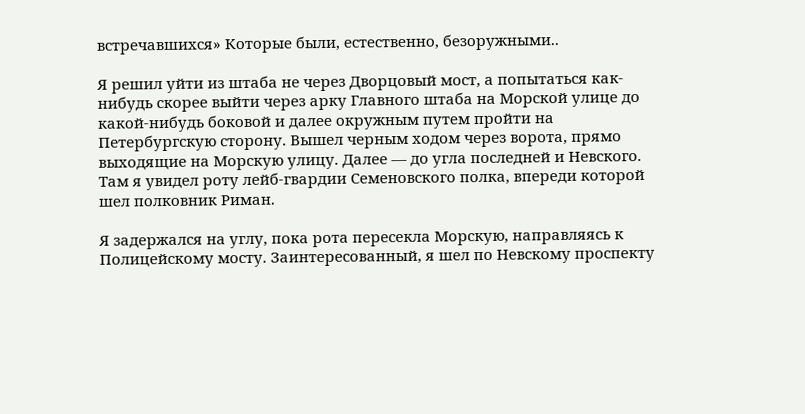встречавшихся» Которые были, естественно, безоружными..

Я решил уйти из штаба не через Дворцовый мост, а попытаться как-нибудь скорее выйти через арку Главного штаба на Морской улице до какой-нибудь боковой и далее окружным путем пройти на Петербургскую сторону. Вышел черным ходом через ворота, прямо выходящие на Морскую улицу. Далее — до угла последней и Невского. Там я увидел роту лейб-гвардии Семеновского полка, впереди которой шел полковник Риман.

Я задержался на углу, пока рота пересекла Морскую, направляясь к Полицейскому мосту. Заинтересованный, я шел по Невскому проспекту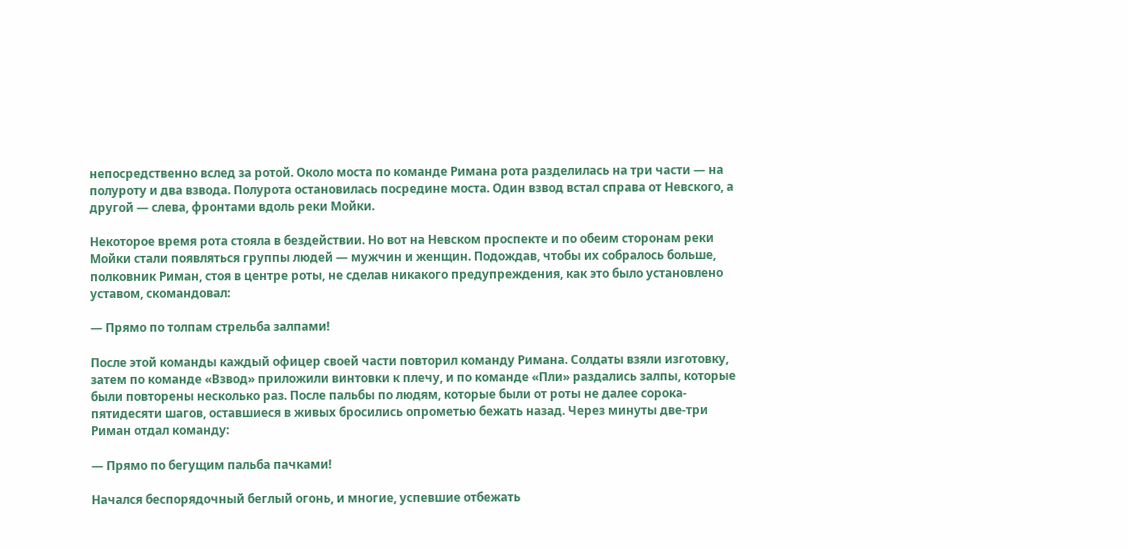непосредственно вслед за ротой. Около моста по команде Римана рота разделилась на три части — на полуроту и два взвода. Полурота остановилась посредине моста. Один взвод встал справа от Невского, а другой — слева, фронтами вдоль реки Мойки.

Некоторое время рота стояла в бездействии. Но вот на Невском проспекте и по обеим сторонам реки Мойки стали появляться группы людей — мужчин и женщин. Подождав, чтобы их собралось больше, полковник Риман, стоя в центре роты, не сделав никакого предупреждения, как это было установлено уставом, скомандовал:

— Прямо по толпам стрельба залпами!

После этой команды каждый офицер своей части повторил команду Римана. Солдаты взяли изготовку, затем по команде «Взвод» приложили винтовки к плечу, и по команде «Пли» раздались залпы, которые были повторены несколько раз. После пальбы по людям, которые были от роты не далее сорока-пятидесяти шагов, оставшиеся в живых бросились опрометью бежать назад. Через минуты две-три Риман отдал команду:

— Прямо по бегущим пальба пачками!

Начался беспорядочный беглый огонь, и многие, успевшие отбежать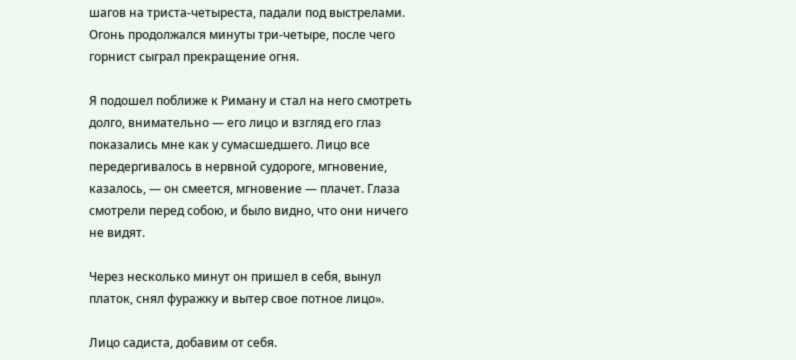шагов на триста-четыреста, падали под выстрелами. Огонь продолжался минуты три-четыре, после чего горнист сыграл прекращение огня.

Я подошел поближе к Риману и стал на него смотреть долго, внимательно — его лицо и взгляд его глаз показались мне как у сумасшедшего. Лицо все передергивалось в нервной судороге, мгновение, казалось, — он смеется, мгновение — плачет. Глаза смотрели перед собою, и было видно, что они ничего не видят.

Через несколько минут он пришел в себя, вынул платок, снял фуражку и вытер свое потное лицо».

Лицо садиста, добавим от себя.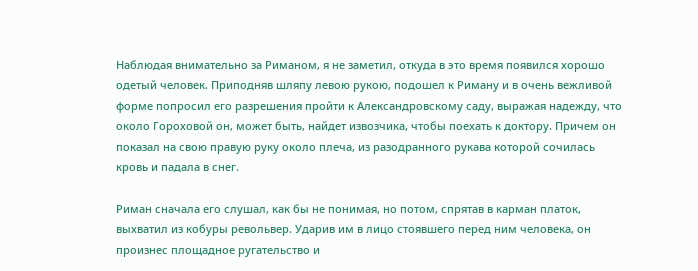Наблюдая внимательно за Риманом, я не заметил, откуда в это время появился хорошо одетый человек. Приподняв шляпу левою рукою, подошел к Риману и в очень вежливой форме попросил его разрешения пройти к Александровскому саду, выражая надежду, что около Гороховой он, может быть, найдет извозчика, чтобы поехать к доктору. Причем он показал на свою правую руку около плеча, из разодранного рукава которой сочилась кровь и падала в снег.

Риман сначала его слушал, как бы не понимая, но потом, спрятав в карман платок, выхватил из кобуры револьвер. Ударив им в лицо стоявшего перед ним человека, он произнес площадное ругательство и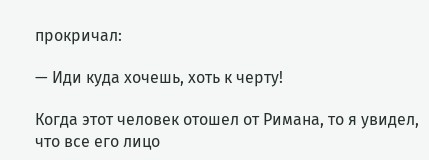прокричал:

— Иди куда хочешь, хоть к черту!

Когда этот человек отошел от Римана, то я увидел, что все его лицо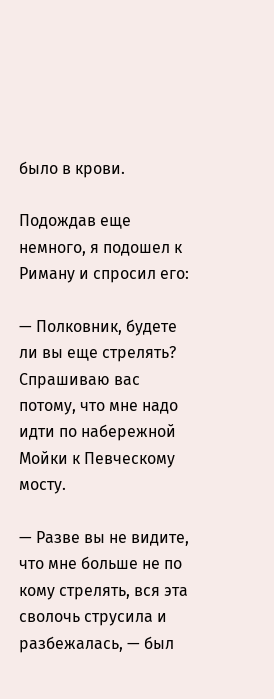было в крови.

Подождав еще немного, я подошел к Риману и спросил его:

— Полковник, будете ли вы еще стрелять? Спрашиваю вас потому, что мне надо идти по набережной Мойки к Певческому мосту.

— Разве вы не видите, что мне больше не по кому стрелять, вся эта сволочь струсила и разбежалась, — был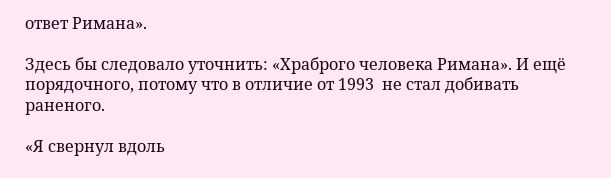ответ Римана».

Здесь бы следовало уточнить: «Храброго человека Римана». И ещё порядочного, потому что в отличие от 1993  не стал добивать раненого.

«Я свернул вдоль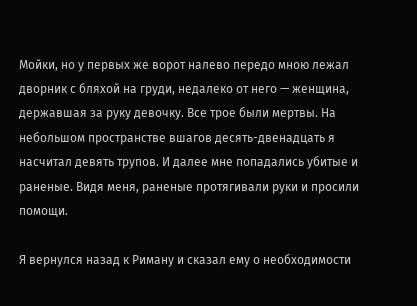Мойки, но у первых же ворот налево передо мною лежал дворник с бляхой на груди, недалеко от него — женщина, державшая за руку девочку. Все трое были мертвы. На небольшом пространстве вшагов десять-двенадцать я насчитал девять трупов. И далее мне попадались убитые и раненые. Видя меня, раненые протягивали руки и просили помощи.

Я вернулся назад к Риману и сказал ему о необходимости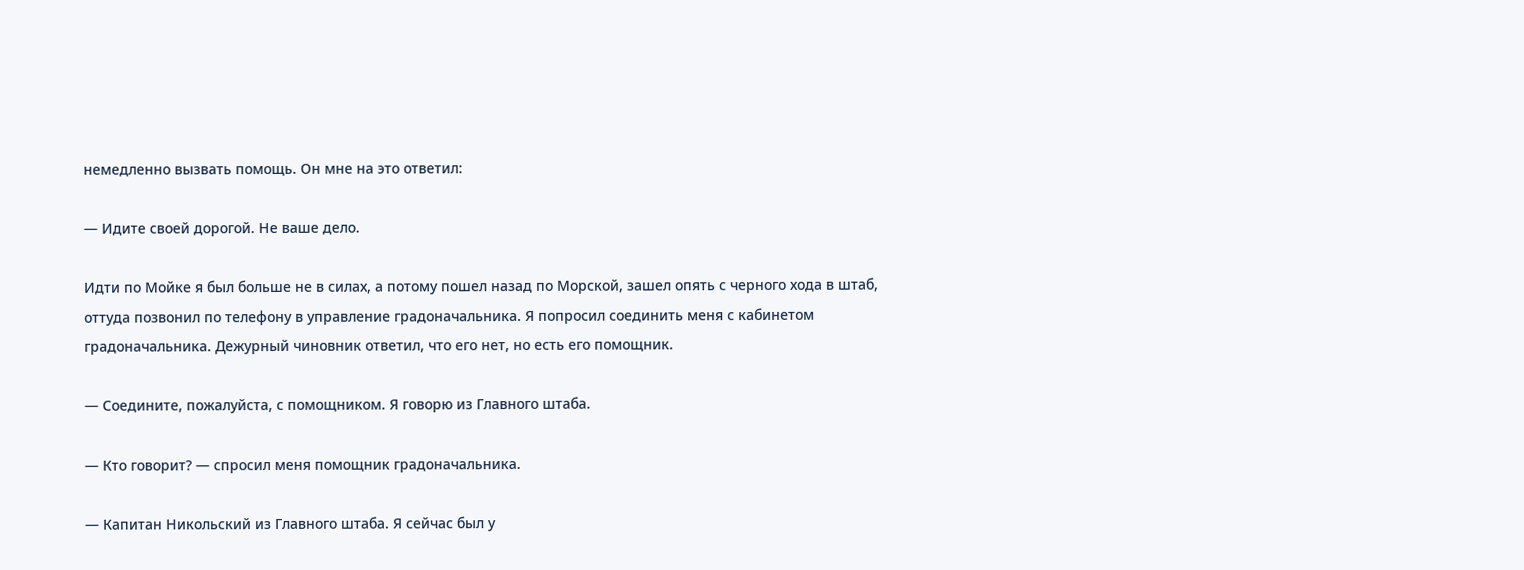немедленно вызвать помощь. Он мне на это ответил:

— Идите своей дорогой. Не ваше дело.

Идти по Мойке я был больше не в силах, а потому пошел назад по Морской, зашел опять с черного хода в штаб, оттуда позвонил по телефону в управление градоначальника. Я попросил соединить меня с кабинетом градоначальника. Дежурный чиновник ответил, что его нет, но есть его помощник.

— Соедините, пожалуйста, с помощником. Я говорю из Главного штаба.

— Кто говорит? — спросил меня помощник градоначальника.

— Капитан Никольский из Главного штаба. Я сейчас был у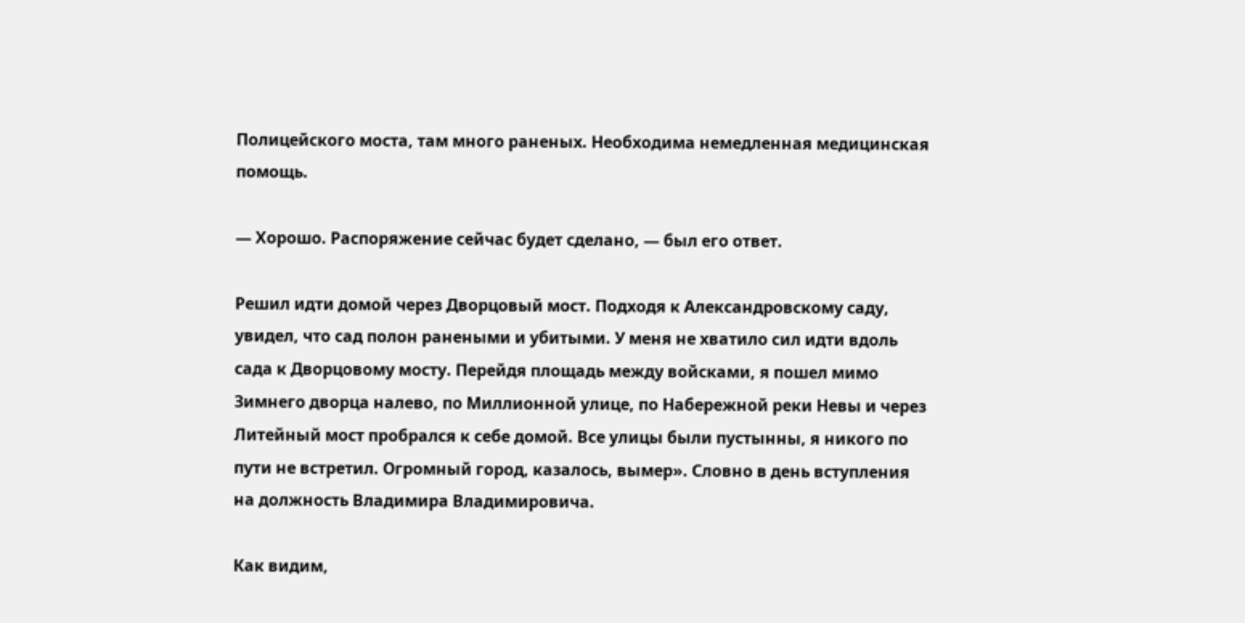Полицейского моста, там много раненых. Необходима немедленная медицинская помощь.

— Хорошо. Распоряжение сейчас будет сделано, — был его ответ.

Решил идти домой через Дворцовый мост. Подходя к Александровскому саду, увидел, что сад полон ранеными и убитыми. У меня не хватило сил идти вдоль сада к Дворцовому мосту. Перейдя площадь между войсками, я пошел мимо Зимнего дворца налево, по Миллионной улице, по Набережной реки Невы и через Литейный мост пробрался к себе домой. Все улицы были пустынны, я никого по пути не встретил. Огромный город, казалось, вымер». Словно в день вступления на должность Владимира Владимировича.

Как видим,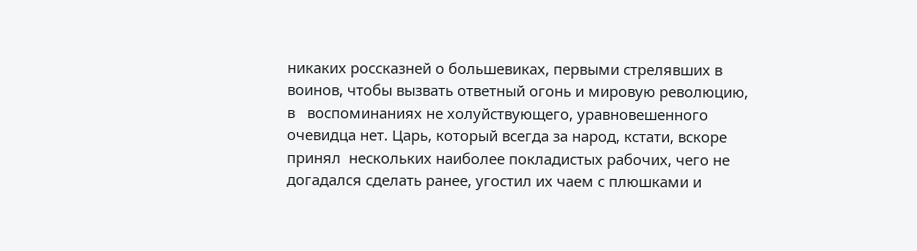никаких россказней о большевиках, первыми стрелявших в воинов, чтобы вызвать ответный огонь и мировую революцию, в   воспоминаниях не холуйствующего, уравновешенного очевидца нет. Царь, который всегда за народ, кстати, вскоре принял  нескольких наиболее покладистых рабочих, чего не догадался сделать ранее, угостил их чаем с плюшками и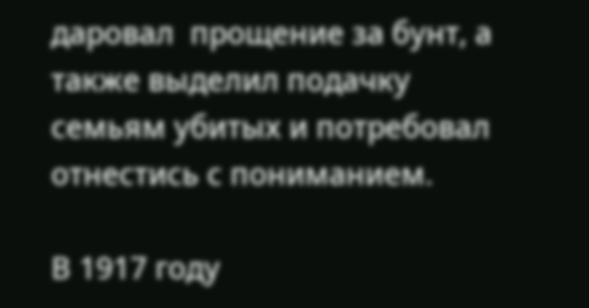даровал  прощение за бунт, а также выделил подачку семьям убитых и потребовал отнестись с пониманием.

В 1917 году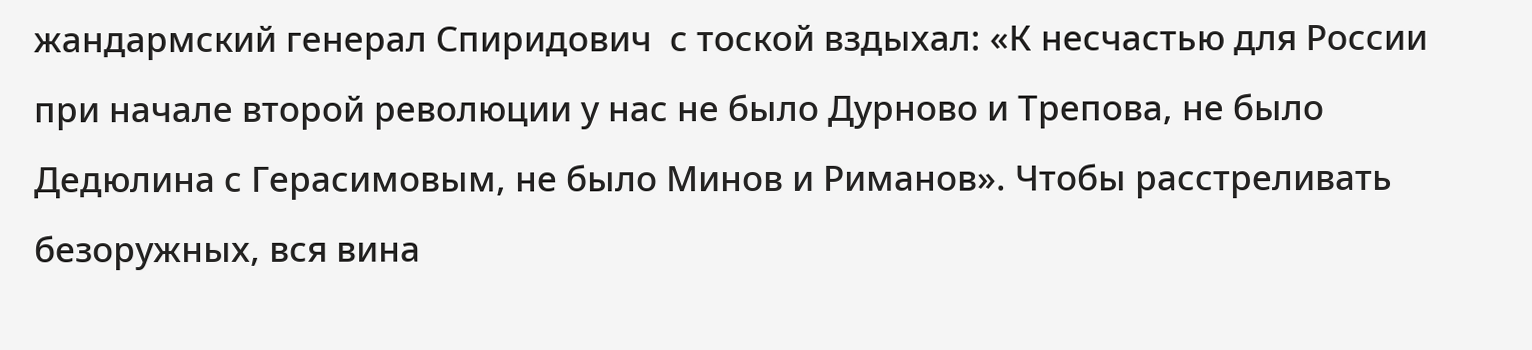жандармский генерал Спиридович  с тоской вздыхал: «К несчастью для России при начале второй революции у нас не было Дурново и Трепова, не было Дедюлина с Герасимовым, не было Минов и Риманов». Чтобы расстреливать безоружных, вся вина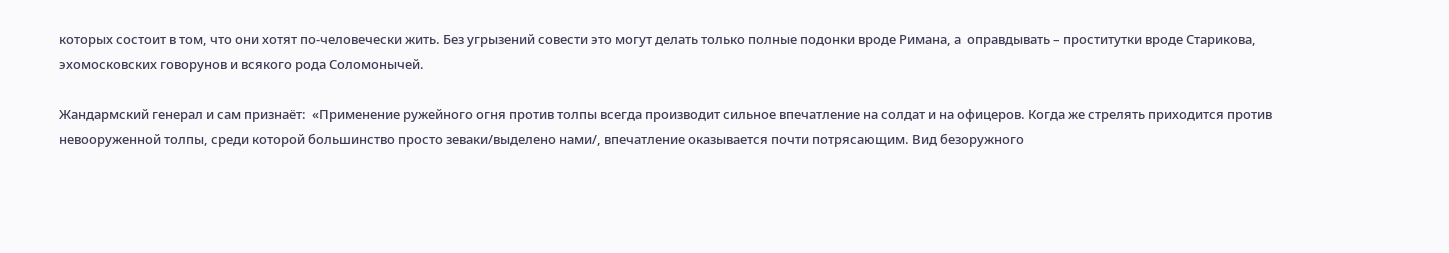которых состоит в том, что они хотят по-человечески жить. Без угрызений совести это могут делать только полные подонки вроде Римана, а  оправдывать – проститутки вроде Старикова,  эхомосковских говорунов и всякого рода Соломонычей.

Жандармский генерал и сам признаёт:  «Применение ружейного огня против толпы всегда производит сильное впечатление на солдат и на офицеров. Когда же стрелять приходится против невооруженной толпы, среди которой большинство просто зеваки/выделено нами/, впечатление оказывается почти потрясающим. Вид безоружного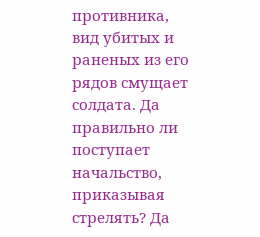противника, вид убитых и раненых из его рядов смущает солдата. Да правильно ли поступает начальство, приказывая стрелять? Да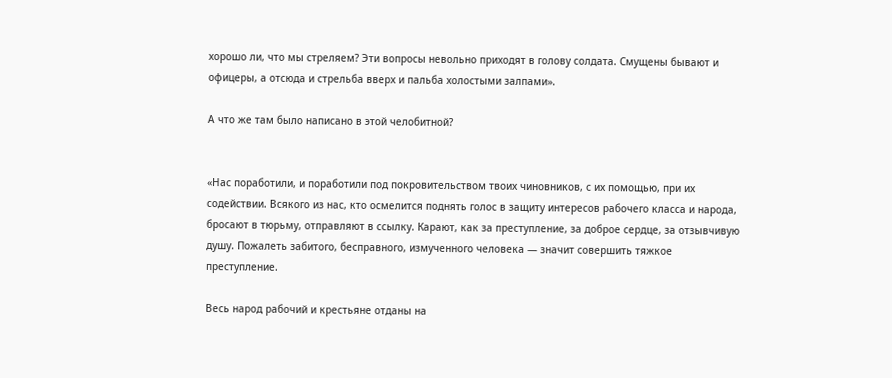хорошо ли, что мы стреляем? Эти вопросы невольно приходят в голову солдата. Смущены бывают и офицеры, а отсюда и стрельба вверх и пальба холостыми залпами».

А что же там было написано в этой челобитной?


«Нас поработили, и поработили под покровительством твоих чиновников, с их помощью, при их содействии. Всякого из нас, кто осмелится поднять голос в защиту интересов рабочего класса и народа, бросают в тюрьму, отправляют в ссылку. Карают, как за преступление, за доброе сердце, за отзывчивую душу. Пожалеть забитого, бесправного, измученного человека — значит совершить тяжкое преступление.

Весь народ рабочий и крестьяне отданы на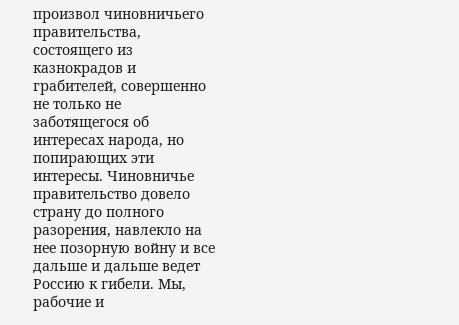произвол чиновничьего правительства, состоящего из казнокрадов и грабителей, совершенно не только не заботящегося об интересах народа, но попирающих эти интересы. Чиновничье правительство довело страну до полного разорения, навлекло на нее позорную войну и все дальше и дальше ведет Россию к гибели. Мы, рабочие и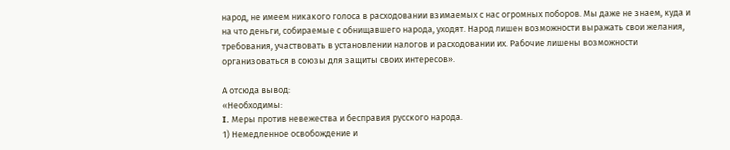народ, не имеем никакого голоса в расходовании взимаемых с нас огромных поборов. Мы даже не знаем, куда и на что деньги, собираемые с обнищавшего народа, уходят. Народ лишен возможности выражать свои желания, требования, участвовать в установлении налогов и расходовании их. Рабочие лишены возможности организоваться в союзы для защиты своих интересов».

А отсюда вывод:
«Необходимы:
I. Меры против невежества и бесправия русского народа.
1) Немедленное освобождение и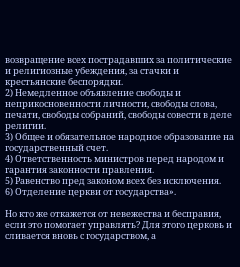возвращение всех пострадавших за политические и религиозные убеждения, за стачки и крестьянские беспорядки.
2) Немедленное объявление свободы и неприкосновенности личности, свободы слова, печати, свободы собраний, свободы совести в деле религии.
3) Общее и обязательное народное образование на государственный счет.
4) Ответственность министров перед народом и гарантия законности правления.
5) Равенство пред законом всех без исключения.
6) Отделение церкви от государства».

Но кто же откажется от невежества и бесправия, если это помогает управлять? Для этого церковь и сливается вновь с государством, а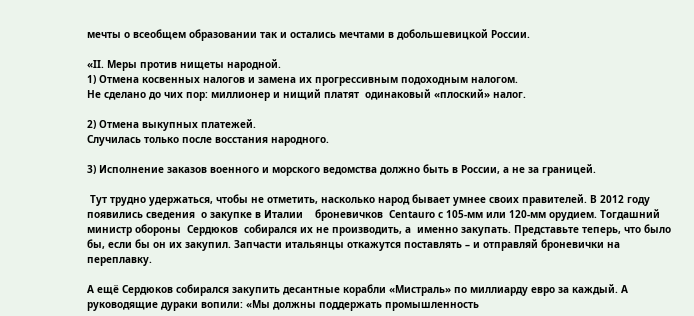мечты о всеобщем образовании так и остались мечтами в добольшевицкой России.

«II. Меры против нищеты народной.
1) Отмена косвенных налогов и замена их прогрессивным подоходным налогом.
Не сделано до чих пор: миллионер и нищий платят  одинаковый «плоский» налог.

2) Отмена выкупных платежей.
Случилась только после восстания народного.

3) Исполнение заказов военного и морского ведомства должно быть в России, а не за границей.

 Тут трудно удержаться, чтобы не отметить, насколько народ бывает умнее своих правителей. В 2012 году появились сведения  о закупке в Италии    броневичков  Centauro с 105-мм или 120-мм орудием. Тогдашний министр обороны  Сердюков  собирался их не производить, а  именно закупать. Представьте теперь, что было бы, если бы он их закупил. Запчасти итальянцы откажутся поставлять – и отправляй броневички на переплавку.

А ещё Сердюков собирался закупить десантные корабли «Мистраль» по миллиарду евро за каждый. А руководящие дураки вопили: «Мы должны поддержать промышленность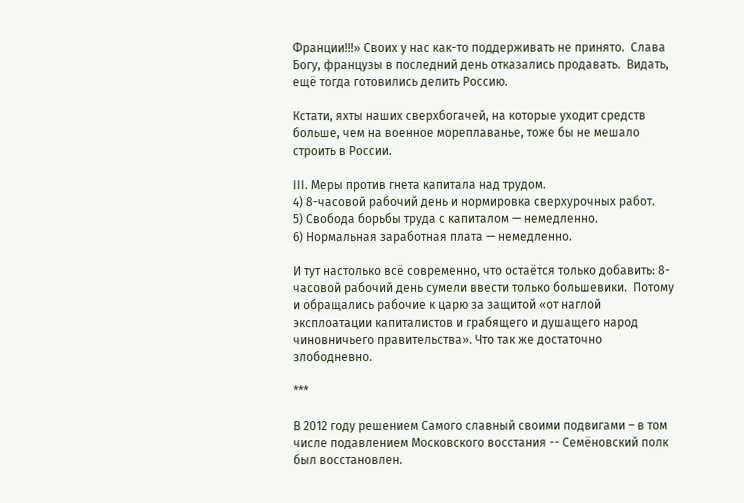Франции!!!» Своих у нас как-то поддерживать не принято.  Слава Богу, французы в последний день отказались продавать.  Видать, ещё тогда готовились делить Россию.

Кстати, яхты наших сверхбогачей, на которые уходит средств больше, чем на военное мореплаванье, тоже бы не мешало строить в России.

III. Меры против гнета капитала над трудом.
4) 8-часовой рабочий день и нормировка сверхурочных работ.
5) Свобода борьбы труда с капиталом — немедленно.
6) Нормальная заработная плата — немедленно.

И тут настолько всё современно, что остаётся только добавить: 8-часовой рабочий день сумели ввести только большевики.  Потому и обращались рабочие к царю за защитой «от наглой эксплоатации капиталистов и грабящего и душащего народ чиновничьего правительства». Что так же достаточно злободневно.

***

В 2012 году решением Самого славный своими подвигами – в том числе подавлением Московского восстания -- Семёновский полк был восстановлен.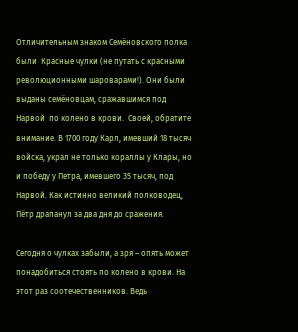Отличительным знаком Семёновского полка были  Красные чулки (не путать с красными революционными шароварами!). Они были выданы семёновцам, сражавшимся под Нарвой  по колено в крови.  Своей, обратите внимание. В 1700 году Карл, имевший 18 тысяч войска, украл не только кораллы у Клары, но и победу у Петра, имевшего 35 тысяч, под Нарвой. Как истинно великий полководец, Пётр драпанул за два дня до сражения.

Сегодня о чулках забыли, а зря – опять может понадобиться стоять по колено в крови. На этот раз соотечественников. Ведь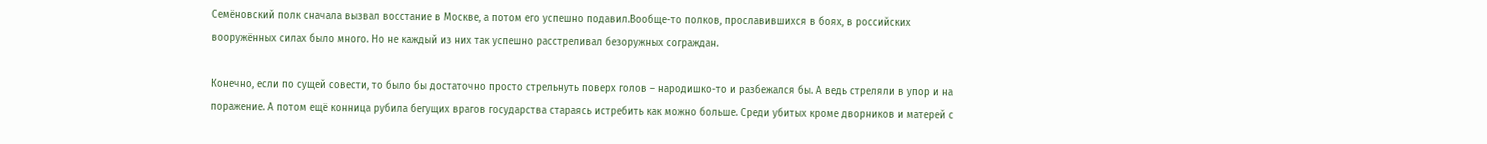Семёновский полк сначала вызвал восстание в Москве, а потом его успешно подавил.Вообще-то полков, прославившихся в боях, в российских вооружённых силах было много. Но не каждый из них так успешно расстреливал безоружных сограждан.

Конечно, если по сущей совести, то было бы достаточно просто стрельнуть поверх голов – народишко-то и разбежался бы. А ведь стреляли в упор и на поражение. А потом ещё конница рубила бегущих врагов государства стараясь истребить как можно больше. Среди убитых кроме дворников и матерей с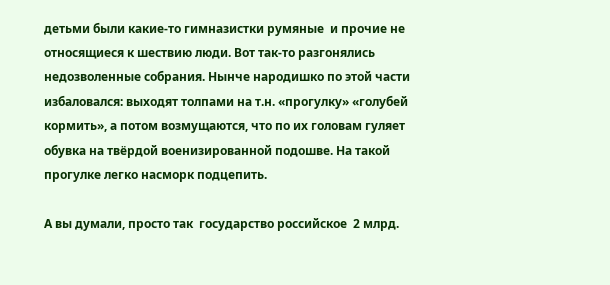детьми были какие-то гимназистки румяные  и прочие не относящиеся к шествию люди. Вот так-то разгонялись недозволенные собрания. Нынче народишко по этой части избаловался: выходят толпами на т.н. «прогулку» «голубей кормить», а потом возмущаются, что по их головам гуляет обувка на твёрдой военизированной подошве. На такой прогулке легко насморк подцепить.

А вы думали, просто так  государство российское  2 млрд.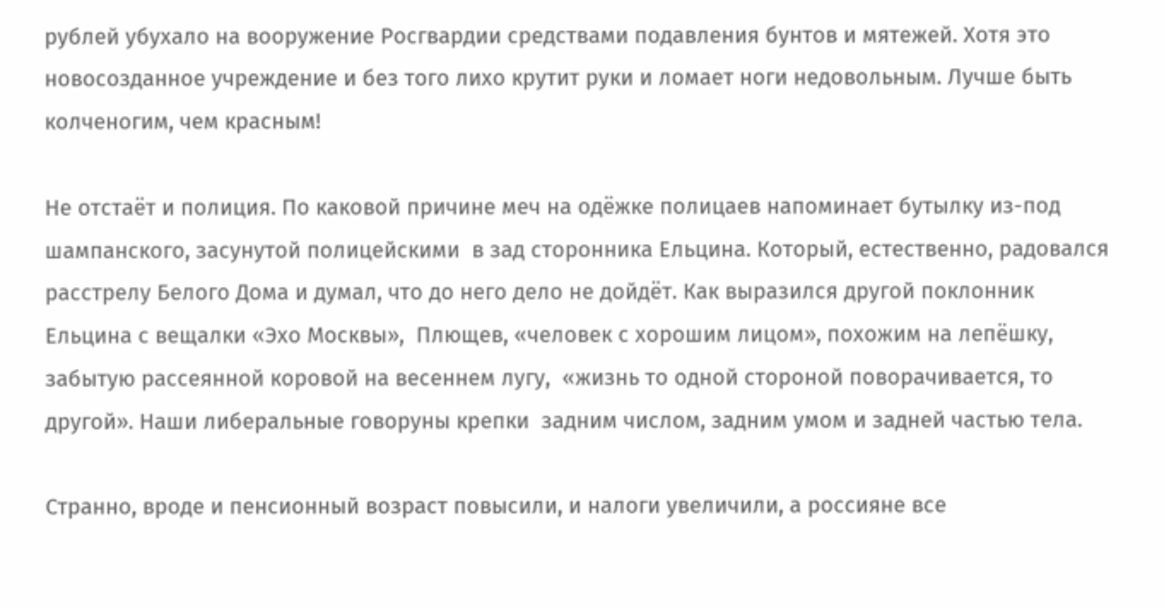рублей убухало на вооружение Росгвардии средствами подавления бунтов и мятежей. Хотя это новосозданное учреждение и без того лихо крутит руки и ломает ноги недовольным. Лучше быть колченогим, чем красным!

Не отстаёт и полиция. По каковой причине меч на одёжке полицаев напоминает бутылку из-под шампанского, засунутой полицейскими  в зад сторонника Ельцина. Который, естественно, радовался расстрелу Белого Дома и думал, что до него дело не дойдёт. Как выразился другой поклонник Ельцина с вещалки «Эхо Москвы»,  Плющев, «человек с хорошим лицом», похожим на лепёшку, забытую рассеянной коровой на весеннем лугу,  «жизнь то одной стороной поворачивается, то другой». Наши либеральные говоруны крепки  задним числом, задним умом и задней частью тела.

Странно, вроде и пенсионный возраст повысили, и налоги увеличили, а россияне все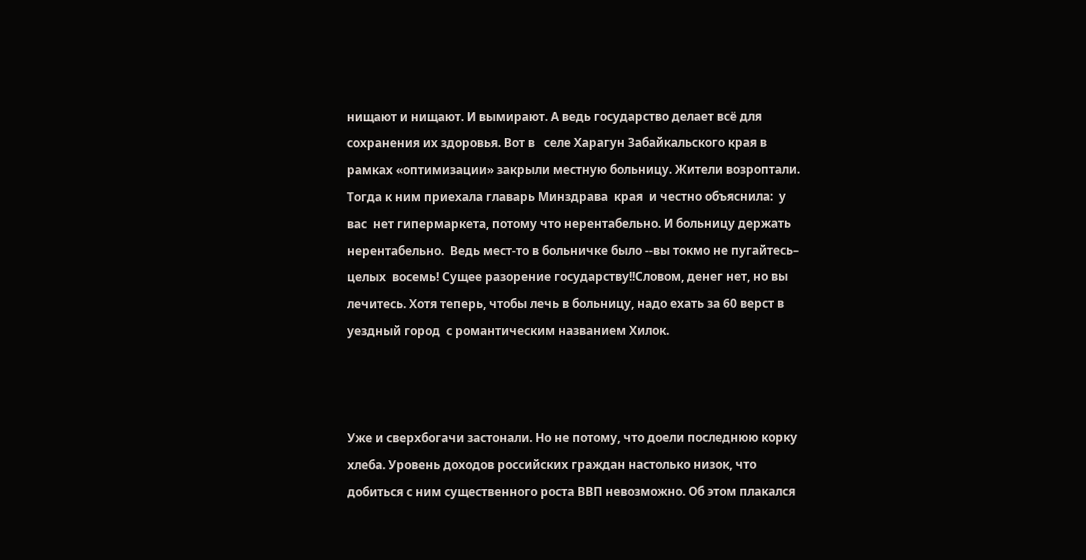нищают и нищают. И вымирают. А ведь государство делает всё для сохранения их здоровья. Вот в   селе Харагун Забайкальского края в рамках «оптимизации» закрыли местную больницу. Жители возроптали. Тогда к ним приехала главарь Минздрава  края  и честно объяснила:  у вас  нет гипермаркета, потому что нерентабельно. И больницу держать нерентабельно.  Ведь мест-то в больничке было --вы токмо не пугайтесь– целых  восемь! Сущее разорение государству!!Словом, денег нет, но вы лечитесь. Хотя теперь, чтобы лечь в больницу, надо ехать за 60 верст в  уездный город  с романтическим названием Хилок.



Уже и сверхбогачи застонали. Но не потому, что доели последнюю корку хлеба. Уровень доходов российских граждан настолько низок, что добиться с ним существенного роста ВВП невозможно. Об этом плакался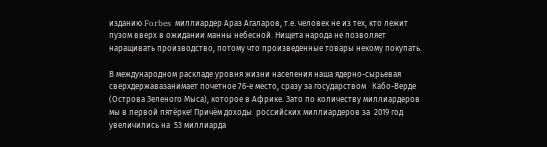изданию Forbes  миллиардер Араз Агаларов, т.е. человек не из тех, кто лежит пузом вверх в ожидании манны небесной. Нищета народа не позволяет наращивать производство, потому что произведенные товары некому покупать.

В международном раскладе уровня жизни населения наша ядерно-сырьевая сверхдержавазанимает почетное 76-е место, сразу за государством   Кабо-Верде (Острова Зеленого Мыса), которое в Африке. Зато по количеству миллиардеров мы в первой пятёрке! Причём доходы  российских миллиардеров за  2019 год увеличились на  53 миллиарда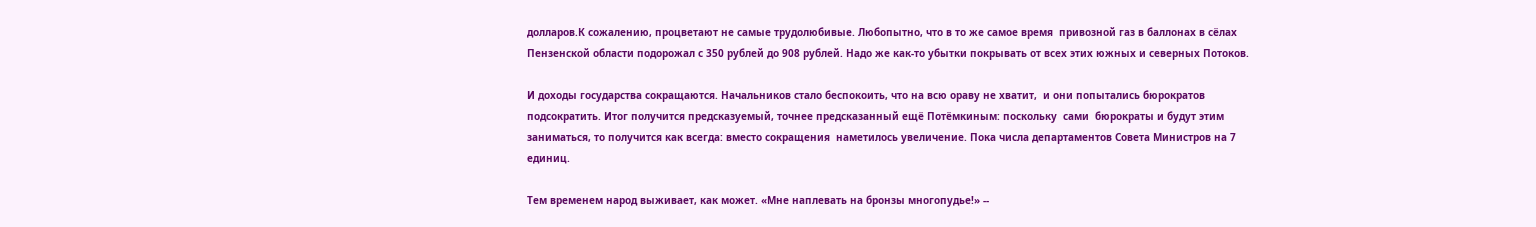долларов.К сожалению, процветают не самые трудолюбивые. Любопытно, что в то же самое время  привозной газ в баллонах в сёлах Пензенской области подорожал с 350 рублей до 908 рублей. Надо же как-то убытки покрывать от всех этих южных и северных Потоков.

И доходы государства сокращаются. Начальников стало беспокоить, что на всю ораву не хватит,  и они попытались бюрократов подсократить. Итог получится предсказуемый, точнее предсказанный ещё Потёмкиным: поскольку  сами  бюрократы и будут этим заниматься, то получится как всегда: вместо сокращения  наметилось увеличение. Пока числа департаментов Совета Министров на 7 единиц.

Тем временем народ выживает, как может. «Мне наплевать на бронзы многопудье!» --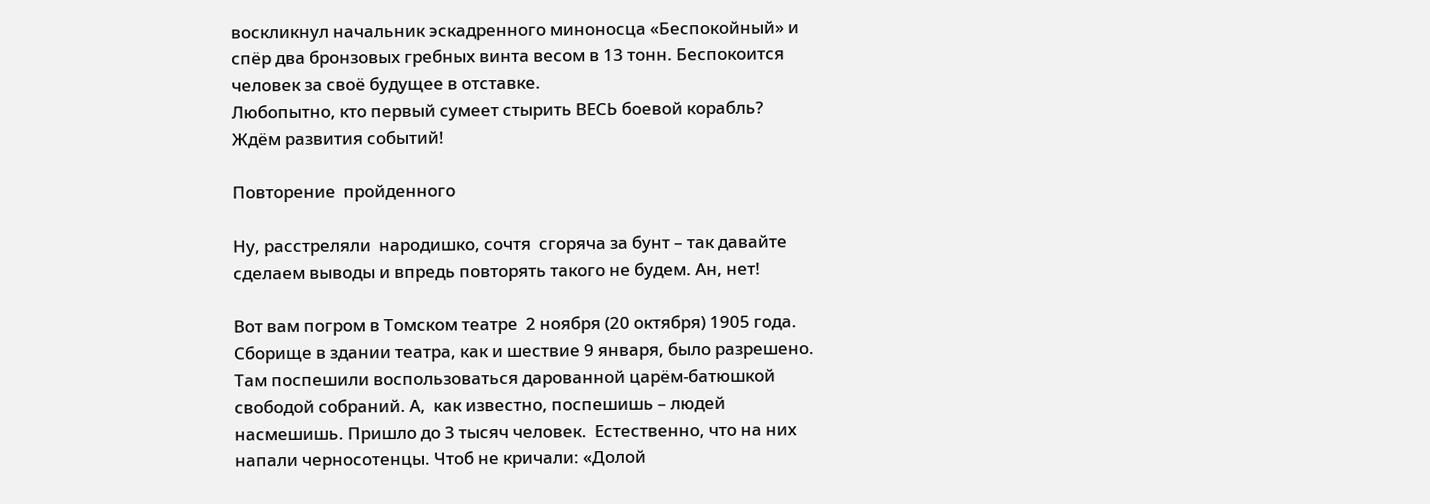воскликнул начальник эскадренного миноносца «Беспокойный» и спёр два бронзовых гребных винта весом в 13 тонн. Беспокоится человек за своё будущее в отставке.
Любопытно, кто первый сумеет стырить ВЕСЬ боевой корабль? Ждём развития событий!

Повторение  пройденного

Ну, расстреляли  народишко, сочтя  сгоряча за бунт – так давайте  сделаем выводы и впредь повторять такого не будем. Ан, нет!

Вот вам погром в Томском театре  2 ноября (20 октября) 1905 года. Сборище в здании театра, как и шествие 9 января, было разрешено.   Там поспешили воспользоваться дарованной царём-батюшкой свободой собраний. А,  как известно, поспешишь – людей насмешишь. Пришло до 3 тысяч человек.  Естественно, что на них напали черносотенцы. Чтоб не кричали: «Долой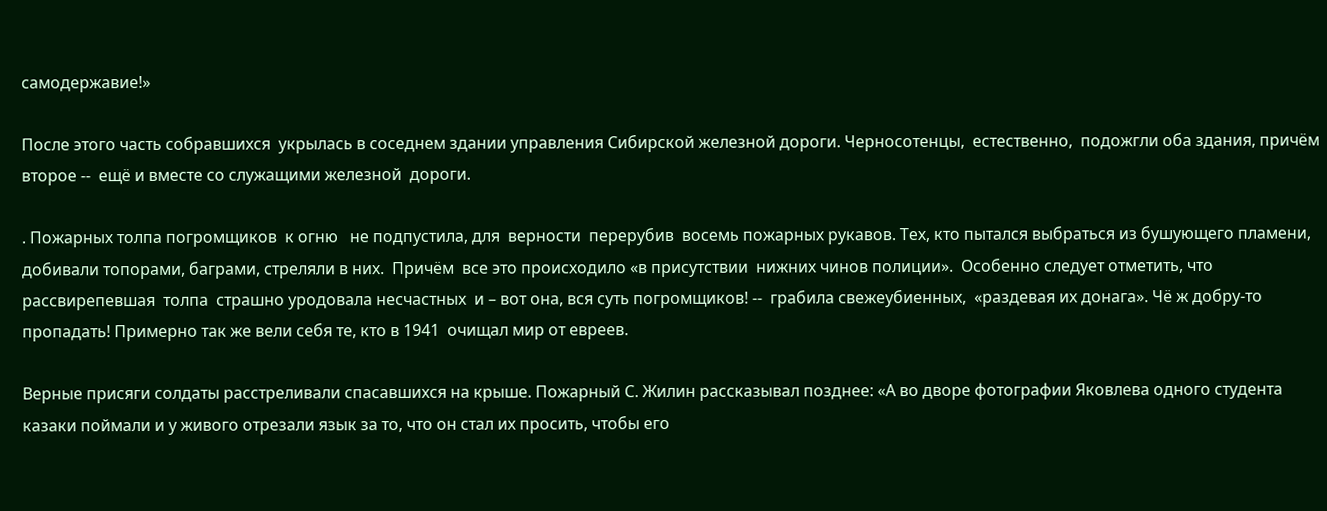самодержавие!»

После этого часть собравшихся  укрылась в соседнем здании управления Сибирской железной дороги. Черносотенцы,  естественно,  подожгли оба здания, причём второе --  ещё и вместе со служащими железной  дороги.

. Пожарных толпа погромщиков  к огню   не подпустила, для  верности  перерубив  восемь пожарных рукавов. Тех, кто пытался выбраться из бушующего пламени, добивали топорами, баграми, стреляли в них.  Причём  все это происходило «в присутствии  нижних чинов полиции».  Особенно следует отметить, что рассвирепевшая  толпа  страшно уродовала несчастных  и – вот она, вся суть погромщиков! --  грабила свежеубиенных,  «раздевая их донага». Чё ж добру-то пропадать! Примерно так же вели себя те, кто в 1941  очищал мир от евреев.

Верные присяги солдаты расстреливали спасавшихся на крыше. Пожарный С. Жилин рассказывал позднее: «А во дворе фотографии Яковлева одного студента казаки поймали и у живого отрезали язык за то, что он стал их просить, чтобы его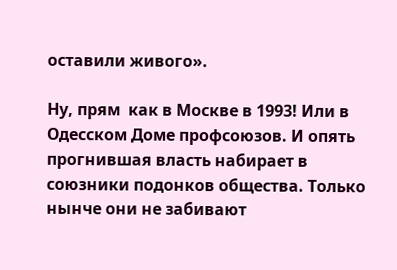оставили живого».

Ну, прям  как в Москве в 1993! Или в Одесском Доме профсоюзов. И опять прогнившая власть набирает в союзники подонков общества. Только нынче они не забивают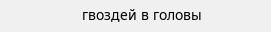гвоздей в головы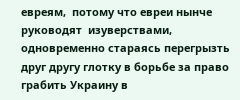евреям,  потому что евреи нынче руководят  изуверствами,  одновременно стараясь перегрызть  друг другу глотку в борьбе за право грабить Украину в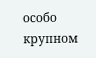особо крупном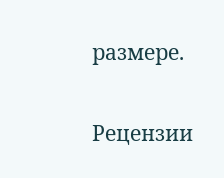размере.


Рецензии